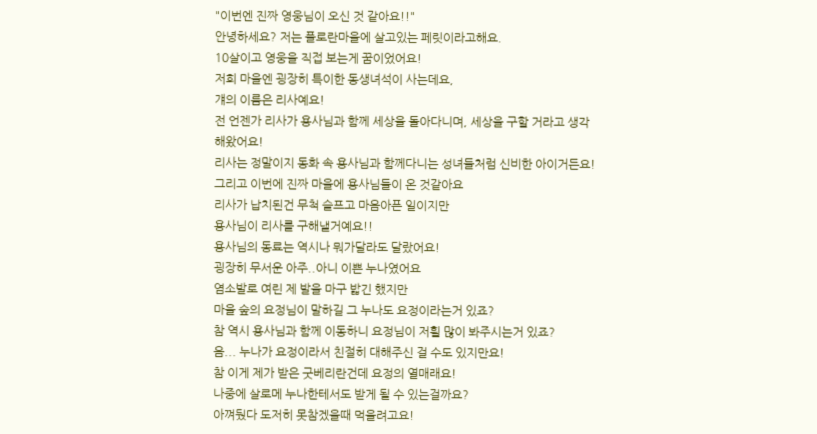"이번엔 진짜 영웅님이 오신 것 같아요!!"
안녕하세요? 저는 플로란마을에 살고있는 페릿이라고해요.
10살이고 영웅을 직접 보는게 꿈이었어요!
저희 마을엔 굉장히 특이한 동생녀석이 사는데요,
걔의 이름은 리사예요!
전 언젠가 리사가 용사님과 함께 세상을 돌아다니며, 세상을 구할 거라고 생각해왔어요!
리사는 정말이지 동화 속 용사님과 함께다니는 성녀들처럼 신비한 아이거든요!
그리고 이번에 진짜 마을에 용사님들이 온 것같아요
리사가 납치된건 무척 슬프고 마음아픈 일이지만
용사님이 리사를 구해낼거예요!!
용사님의 동료는 역시나 뭐가달라도 달랐어요!
굉장히 무서운 아주..아니 이쁜 누나였어요
염소발로 여린 제 발을 마구 밟긴 했지만
마을 숲의 요정님이 말하길 그 누나도 요정이라는거 있죠?
참 역시 용사님과 함께 이동하니 요정님이 저흴 많이 봐주시는거 있죠?
음... 누나가 요정이라서 친절히 대해주신 걸 수도 있지만요!
참 이게 제가 받은 굿베리란건데 요정의 열매래요!
나중에 살로메 누나한테서도 받게 될 수 있는걸까요?
아껴뒀다 도저히 못참겠을때 먹을려고요!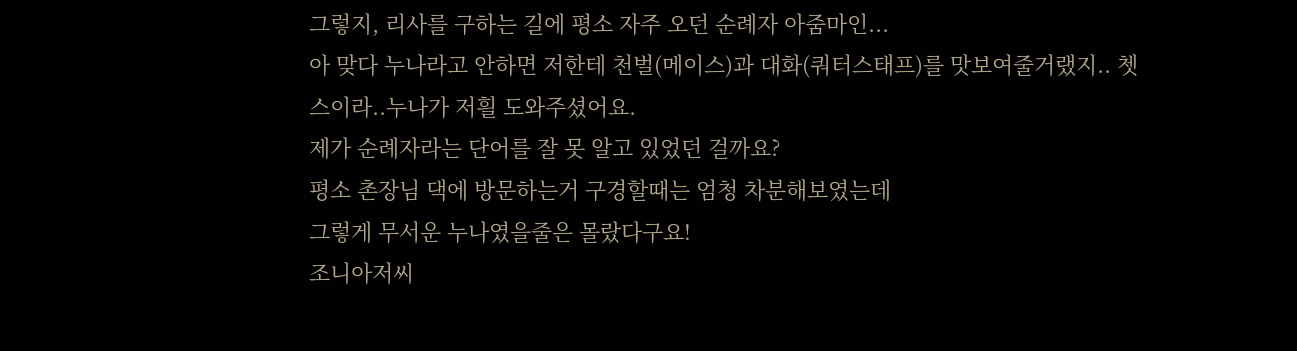그렇지, 리사를 구하는 길에 평소 자주 오던 순례자 아줌마인...
아 맞다 누나라고 안하면 저한테 천벌(메이스)과 대화(쿼터스태프)를 맛보여줄거랬지.. 쳇
스이라..누나가 저흴 도와주셨어요.
제가 순례자라는 단어를 잘 못 알고 있었던 걸까요?
평소 촌장님 댁에 방문하는거 구경할때는 엄청 차분해보였는데
그렇게 무서운 누나였을줄은 몰랐다구요!
조니아저씨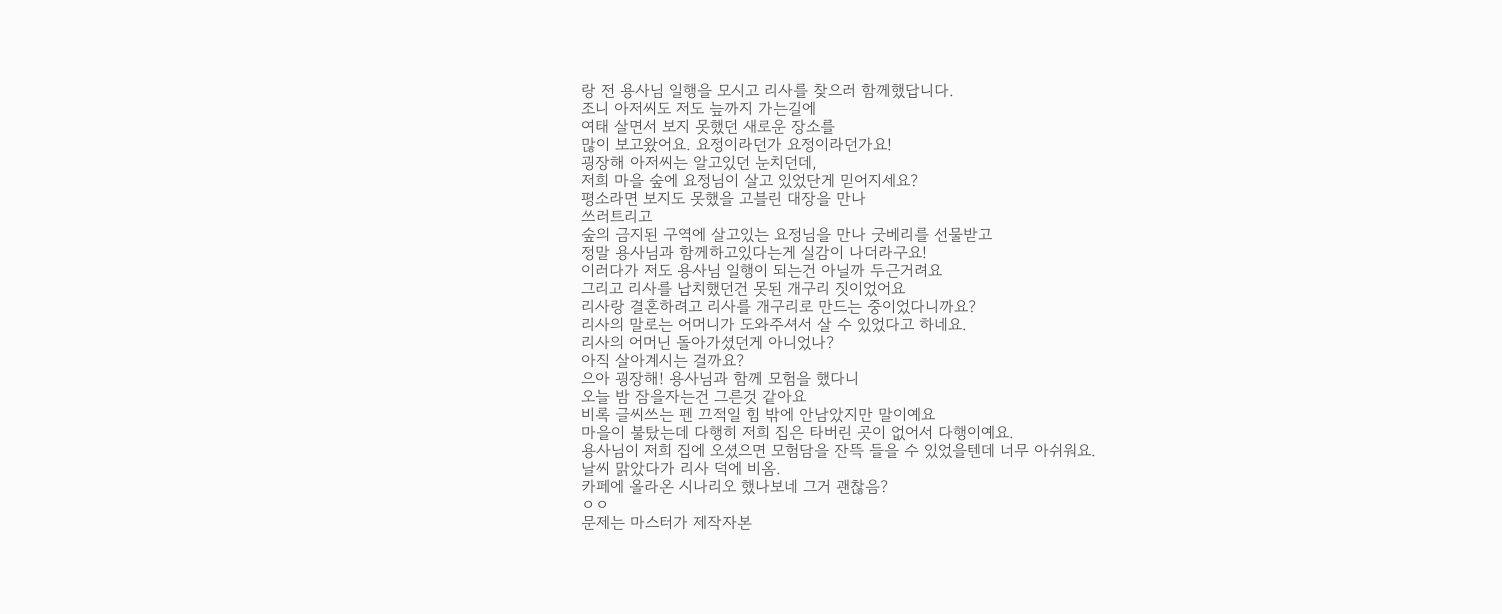랑 전 용사님 일행을 모시고 리사를 찾으러 함께했답니다.
조니 아저씨도 저도 늪까지 가는길에
여태 살면서 보지 못했던 새로운 장소를
많이 보고왔어요. 요정이라던가 요정이라던가요!
굉장해 아저씨는 알고있던 눈치던데,
저희 마을 숲에 요정님이 살고 있었단게 믿어지세요?
평소라면 보지도 못했을 고블린 대장을 만나
쓰러트리고
숲의 금지된 구역에 살고있는 요정님을 만나 굿베리를 선물받고
정말 용사님과 함께하고있다는게 실감이 나더라구요!
이러다가 저도 용사님 일행이 되는건 아닐까 두근거려요
그리고 리사를 납치했던건 못된 개구리 짓이었어요
리사랑 결혼하려고 리사를 개구리로 만드는 중이었다니까요?
리사의 말로는 어머니가 도와주셔서 살 수 있었다고 하네요.
리사의 어머닌 돌아가셨던게 아니었나?
아직 살아계시는 걸까요?
으아 굉장해! 용사님과 함께 모험을 했다니
오늘 밤 잠을자는건 그른것 같아요
비록 글씨쓰는 펜 끄적일 힘 밖에 안남았지만 말이예요
마을이 불탔는데 다행히 저희 집은 타버린 곳이 없어서 다행이예요.
용사님이 저희 집에 오셨으면 모험담을 잔뜩 들을 수 있었을텐데 너무 아쉬워요.
날씨 맑았다가 리사 덕에 비옴.
카페에 올라온 시나리오 했나보네 그거 괜찮음?
ㅇㅇ
문제는 마스터가 제작자본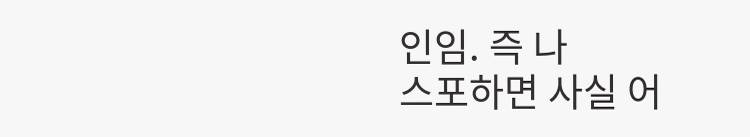인임. 즉 나
스포하면 사실 어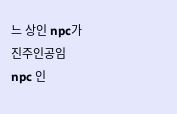느 상인 npc가 진주인공임
npc 인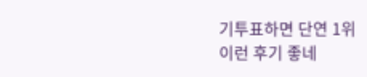기투표하면 단연 1위
이런 후기 좋네